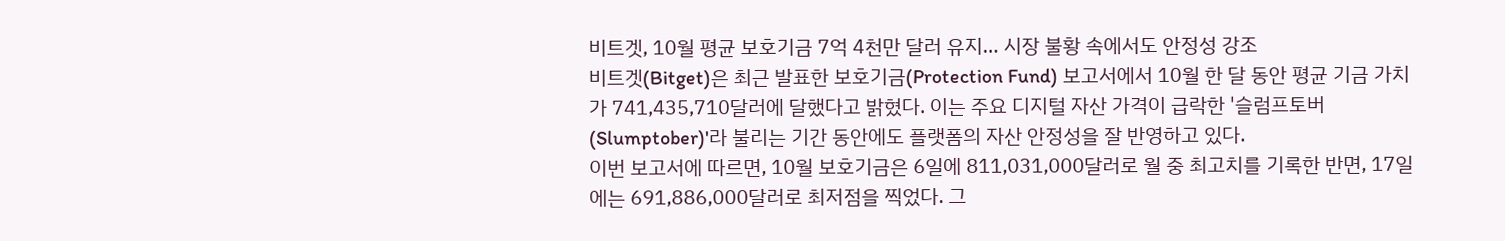비트겟, 10월 평균 보호기금 7억 4천만 달러 유지… 시장 불황 속에서도 안정성 강조
비트겟(Bitget)은 최근 발표한 보호기금(Protection Fund) 보고서에서 10월 한 달 동안 평균 기금 가치가 741,435,710달러에 달했다고 밝혔다. 이는 주요 디지털 자산 가격이 급락한 '슬럼프토버(Slumptober)'라 불리는 기간 동안에도 플랫폼의 자산 안정성을 잘 반영하고 있다.
이번 보고서에 따르면, 10월 보호기금은 6일에 811,031,000달러로 월 중 최고치를 기록한 반면, 17일에는 691,886,000달러로 최저점을 찍었다. 그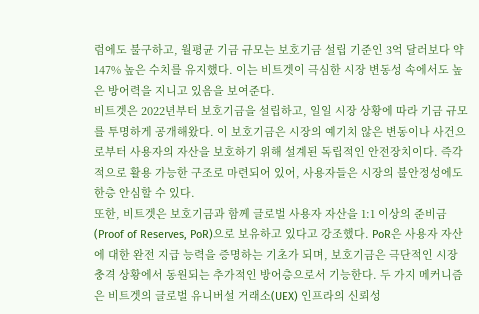럼에도 불구하고, 월평균 기금 규모는 보호기금 설립 기준인 3억 달러보다 약 147% 높은 수치를 유지했다. 이는 비트겟이 극심한 시장 변동성 속에서도 높은 방어력을 지니고 있음을 보여준다.
비트겟은 2022년부터 보호기금을 설립하고, 일일 시장 상황에 따라 기금 규모를 투명하게 공개해왔다. 이 보호기금은 시장의 예기치 않은 변동이나 사건으로부터 사용자의 자산을 보호하기 위해 설계된 독립적인 안전장치이다. 즉각적으로 활용 가능한 구조로 마련되어 있어, 사용자들은 시장의 불안정성에도 한층 안심할 수 있다.
또한, 비트겟은 보호기금과 함께 글로벌 사용자 자산을 1:1 이상의 준비금(Proof of Reserves, PoR)으로 보유하고 있다고 강조했다. PoR은 사용자 자산에 대한 완전 지급 능력을 증명하는 기초가 되며, 보호기금은 극단적인 시장 충격 상황에서 동원되는 추가적인 방어층으로서 기능한다. 두 가지 메커니즘은 비트겟의 글로벌 유니버설 거래소(UEX) 인프라의 신뢰성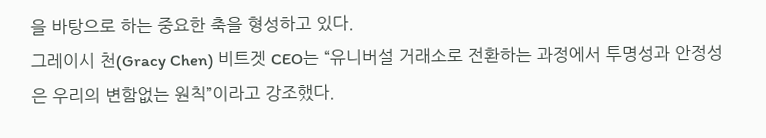을 바탕으로 하는 중요한 축을 형성하고 있다.
그레이시 천(Gracy Chen) 비트겟 CEO는 “유니버설 거래소로 전환하는 과정에서 투명성과 안정성은 우리의 변함없는 원칙”이라고 강조했다.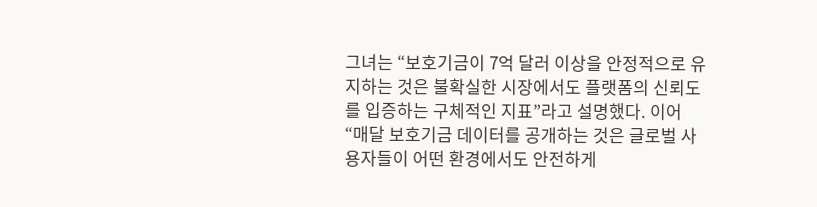그녀는 “보호기금이 7억 달러 이상을 안정적으로 유지하는 것은 불확실한 시장에서도 플랫폼의 신뢰도를 입증하는 구체적인 지표”라고 설명했다. 이어 “매달 보호기금 데이터를 공개하는 것은 글로벌 사용자들이 어떤 환경에서도 안전하게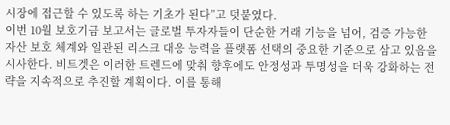시장에 접근할 수 있도록 하는 기초가 된다”고 덧붙였다.
이번 10월 보호기금 보고서는 글로벌 투자자들이 단순한 거래 기능을 넘어, 검증 가능한 자산 보호 체계와 일관된 리스크 대응 능력을 플랫폼 선택의 중요한 기준으로 삼고 있음을 시사한다. 비트겟은 이러한 트렌드에 맞춰 향후에도 안정성과 투명성을 더욱 강화하는 전략을 지속적으로 추진할 계획이다. 이를 통해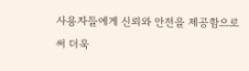사용자들에게 신뢰와 안전을 제공함으로써 더욱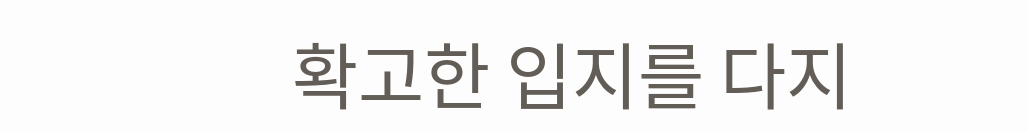확고한 입지를 다지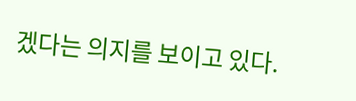겠다는 의지를 보이고 있다.